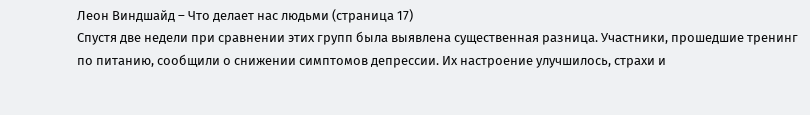Леон Виндшайд – Что делает нас людьми (страница 17)
Спустя две недели при сравнении этих групп была выявлена существенная разница. Участники, прошедшие тренинг по питанию, сообщили о снижении симптомов депрессии. Их настроение улучшилось, страхи и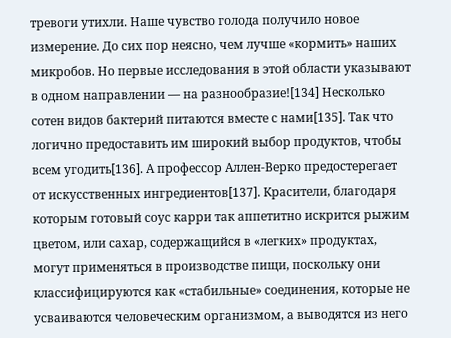тревоги утихли. Наше чувство голода получило новое измерение. До сих пор неясно, чем лучше «кормить» наших микробов. Но первые исследования в этой области указывают в одном направлении — на разнообразие![134] Несколько сотен видов бактерий питаются вместе с нами[135]. Так что логично предоставить им широкий выбор продуктов, чтобы всем угодить[136]. А профессор Аллен-Верко предостерегает от искусственных ингредиентов[137]. Красители, благодаря которым готовый соус карри так аппетитно искрится рыжим цветом, или сахар, содержащийся в «легких» продуктах, могут применяться в производстве пищи, поскольку они классифицируются как «стабильные» соединения, которые не усваиваются человеческим организмом, а выводятся из него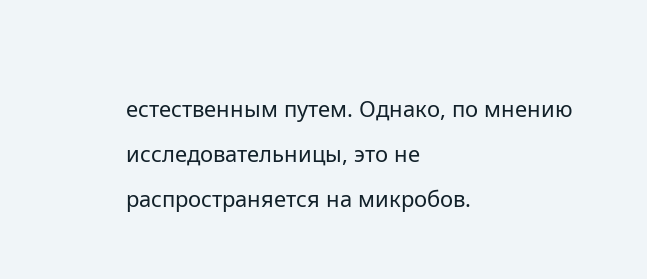естественным путем. Однако, по мнению исследовательницы, это не распространяется на микробов.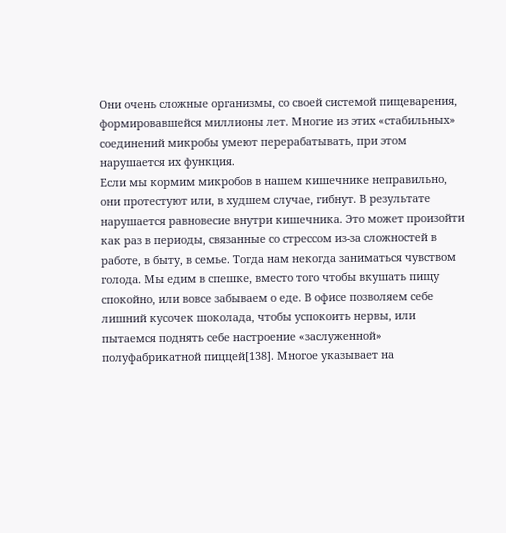Они очень сложные организмы, со своей системой пищеварения, формировавшейся миллионы лет. Многие из этих «стабильных» соединений микробы умеют перерабатывать, при этом нарушается их функция.
Если мы кормим микробов в нашем кишечнике неправильно, они протестуют или, в худшем случае, гибнут. В результате нарушается равновесие внутри кишечника. Это может произойти как раз в периоды, связанные со стрессом из-за сложностей в работе, в быту, в семье. Тогда нам некогда заниматься чувством голода. Мы едим в спешке, вместо того чтобы вкушать пищу спокойно, или вовсе забываем о еде. В офисе позволяем себе лишний кусочек шоколада, чтобы успокоить нервы, или пытаемся поднять себе настроение «заслуженной» полуфабрикатной пиццей[138]. Многое указывает на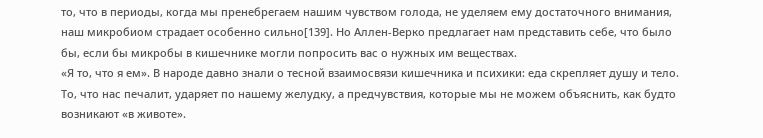то, что в периоды, когда мы пренебрегаем нашим чувством голода, не уделяем ему достаточного внимания, наш микробиом страдает особенно сильно[139]. Но Аллен-Верко предлагает нам представить себе, что было бы, если бы микробы в кишечнике могли попросить вас о нужных им веществах.
«Я то, что я ем». В народе давно знали о тесной взаимосвязи кишечника и психики: еда скрепляет душу и тело. То, что нас печалит, ударяет по нашему желудку, а предчувствия, которые мы не можем объяснить, как будто возникают «в животе».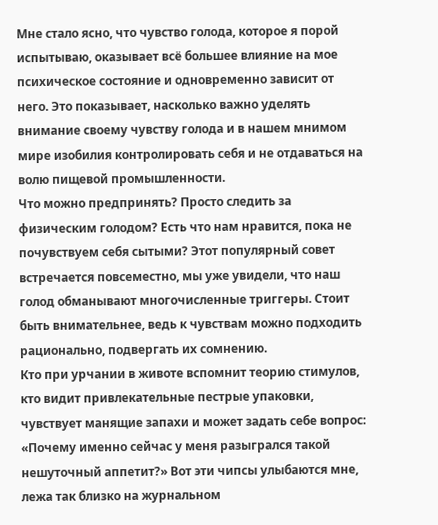Мне стало ясно, что чувство голода, которое я порой испытываю, оказывает всё большее влияние на мое психическое состояние и одновременно зависит от него. Это показывает, насколько важно уделять внимание своему чувству голода и в нашем мнимом мире изобилия контролировать себя и не отдаваться на волю пищевой промышленности.
Что можно предпринять? Просто следить за физическим голодом? Есть что нам нравится, пока не почувствуем себя сытыми? Этот популярный совет встречается повсеместно, мы уже увидели, что наш голод обманывают многочисленные триггеры. Стоит быть внимательнее, ведь к чувствам можно подходить рационально, подвергать их сомнению.
Кто при урчании в животе вспомнит теорию стимулов, кто видит привлекательные пестрые упаковки, чувствует манящие запахи и может задать себе вопрос: «Почему именно сейчас у меня разыгрался такой нешуточный аппетит?» Вот эти чипсы улыбаются мне, лежа так близко на журнальном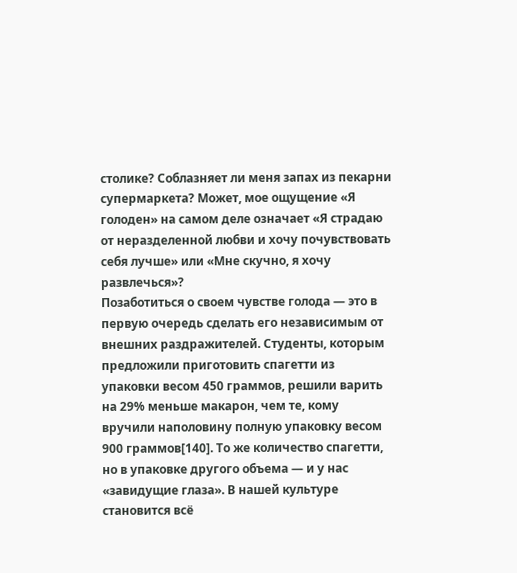столике? Соблазняет ли меня запах из пекарни супермаркета? Может, мое ощущение «Я голоден» на самом деле означает «Я страдаю от неразделенной любви и хочу почувствовать себя лучше» или «Мне скучно, я хочу развлечься»?
Позаботиться о своем чувстве голода — это в первую очередь сделать его независимым от внешних раздражителей. Студенты, которым предложили приготовить спагетти из упаковки весом 450 граммов, решили варить на 29% меньше макарон, чем те, кому вручили наполовину полную упаковку весом 900 граммов[140]. То же количество спагетти, но в упаковке другого объема — и у нас «завидущие глаза». В нашей культуре становится всё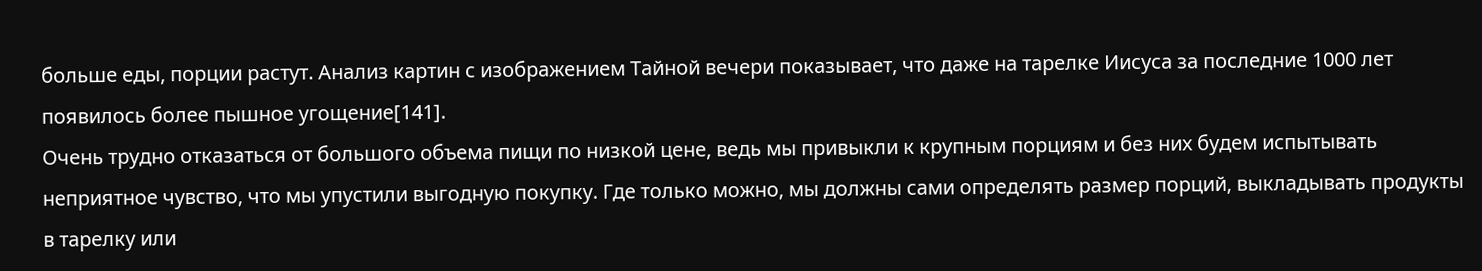больше еды, порции растут. Анализ картин с изображением Тайной вечери показывает, что даже на тарелке Иисуса за последние 1000 лет появилось более пышное угощение[141].
Очень трудно отказаться от большого объема пищи по низкой цене, ведь мы привыкли к крупным порциям и без них будем испытывать неприятное чувство, что мы упустили выгодную покупку. Где только можно, мы должны сами определять размер порций, выкладывать продукты в тарелку или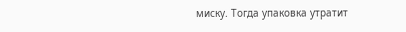миску. Тогда упаковка утратит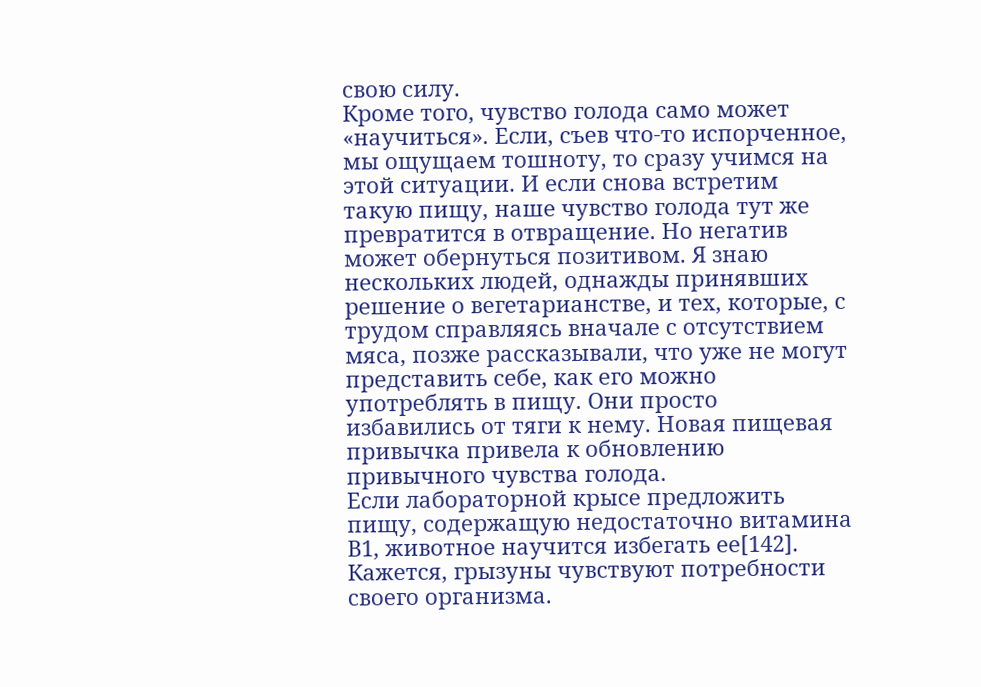свою силу.
Кроме того, чувство голода само может «научиться». Если, съев что-то испорченное, мы ощущаем тошноту, то сразу учимся на этой ситуации. И если снова встретим такую пищу, наше чувство голода тут же превратится в отвращение. Но негатив может обернуться позитивом. Я знаю нескольких людей, однажды принявших решение о вегетарианстве, и тех, которые, с трудом справляясь вначале с отсутствием мяса, позже рассказывали, что уже не могут представить себе, как его можно употреблять в пищу. Они просто избавились от тяги к нему. Новая пищевая привычка привела к обновлению привычного чувства голода.
Если лабораторной крысе предложить пищу, содержащую недостаточно витамина В1, животное научится избегать ее[142]. Кажется, грызуны чувствуют потребности своего организма.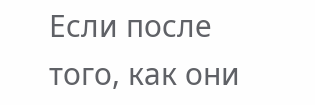Если после того, как они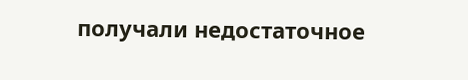получали недостаточное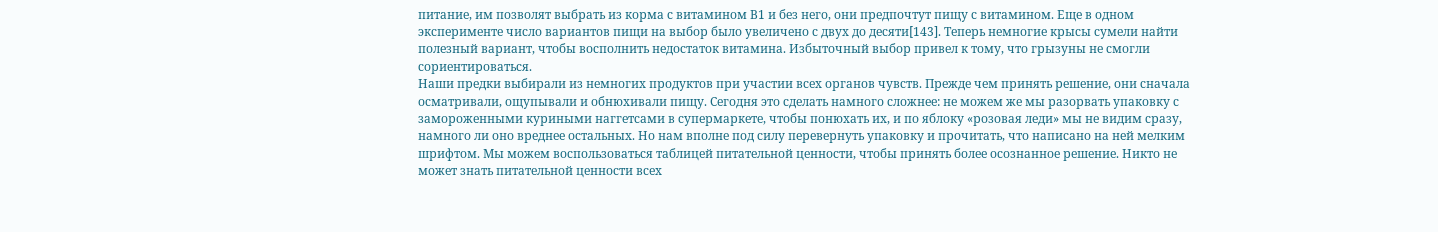питание, им позволят выбрать из корма с витамином В1 и без него, они предпочтут пищу с витамином. Еще в одном эксперименте число вариантов пищи на выбор было увеличено с двух до десяти[143]. Теперь немногие крысы сумели найти полезный вариант, чтобы восполнить недостаток витамина. Избыточный выбор привел к тому, что грызуны не смогли сориентироваться.
Наши предки выбирали из немногих продуктов при участии всех органов чувств. Прежде чем принять решение, они сначала осматривали, ощупывали и обнюхивали пищу. Сегодня это сделать намного сложнее: не можем же мы разорвать упаковку с замороженными куриными наггетсами в супермаркете, чтобы понюхать их, и по яблоку «розовая леди» мы не видим сразу, намного ли оно вреднее остальных. Но нам вполне под силу перевернуть упаковку и прочитать, что написано на ней мелким шрифтом. Мы можем воспользоваться таблицей питательной ценности, чтобы принять более осознанное решение. Никто не может знать питательной ценности всех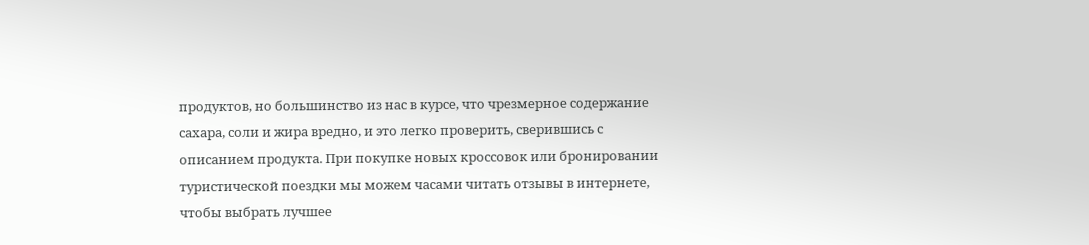продуктов, но большинство из нас в курсе, что чрезмерное содержание сахара, соли и жира вредно, и это легко проверить, сверившись с описанием продукта. При покупке новых кроссовок или бронировании туристической поездки мы можем часами читать отзывы в интернете, чтобы выбрать лучшее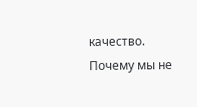качество. Почему мы не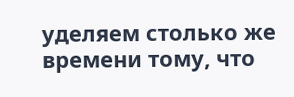уделяем столько же времени тому, что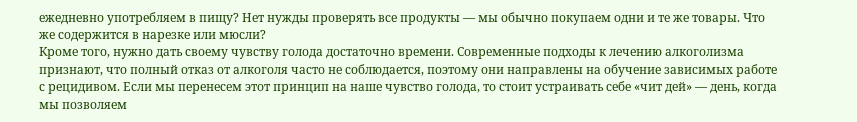ежедневно употребляем в пищу? Нет нужды проверять все продукты — мы обычно покупаем одни и те же товары. Что же содержится в нарезке или мюсли?
Кроме того, нужно дать своему чувству голода достаточно времени. Современные подходы к лечению алкоголизма признают, что полный отказ от алкоголя часто не соблюдается, поэтому они направлены на обучение зависимых работе с рецидивом. Если мы перенесем этот принцип на наше чувство голода, то стоит устраивать себе «чит дей» — день, когда мы позволяем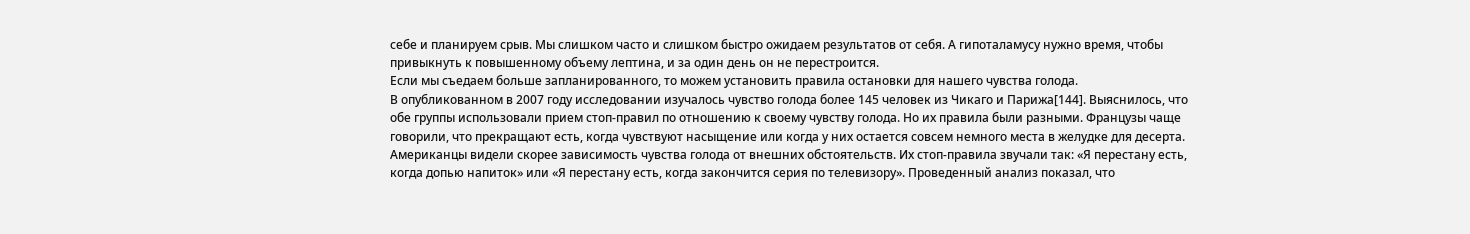себе и планируем срыв. Мы слишком часто и слишком быстро ожидаем результатов от себя. А гипоталамусу нужно время, чтобы привыкнуть к повышенному объему лептина, и за один день он не перестроится.
Если мы съедаем больше запланированного, то можем установить правила остановки для нашего чувства голода.
В опубликованном в 2007 году исследовании изучалось чувство голода более 145 человек из Чикаго и Парижа[144]. Выяснилось, что обе группы использовали прием стоп-правил по отношению к своему чувству голода. Но их правила были разными. Французы чаще говорили, что прекращают есть, когда чувствуют насыщение или когда у них остается совсем немного места в желудке для десерта. Американцы видели скорее зависимость чувства голода от внешних обстоятельств. Их стоп-правила звучали так: «Я перестану есть, когда допью напиток» или «Я перестану есть, когда закончится серия по телевизору». Проведенный анализ показал, что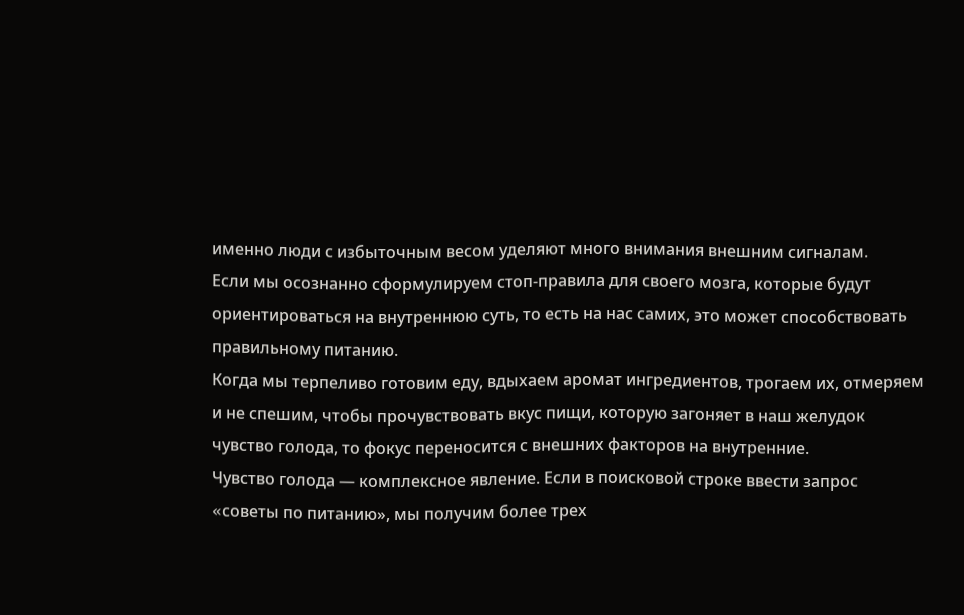именно люди с избыточным весом уделяют много внимания внешним сигналам.
Если мы осознанно сформулируем стоп-правила для своего мозга, которые будут ориентироваться на внутреннюю суть, то есть на нас самих, это может способствовать правильному питанию.
Когда мы терпеливо готовим еду, вдыхаем аромат ингредиентов, трогаем их, отмеряем и не спешим, чтобы прочувствовать вкус пищи, которую загоняет в наш желудок чувство голода, то фокус переносится с внешних факторов на внутренние.
Чувство голода — комплексное явление. Если в поисковой строке ввести запрос «cоветы по питанию», мы получим более трех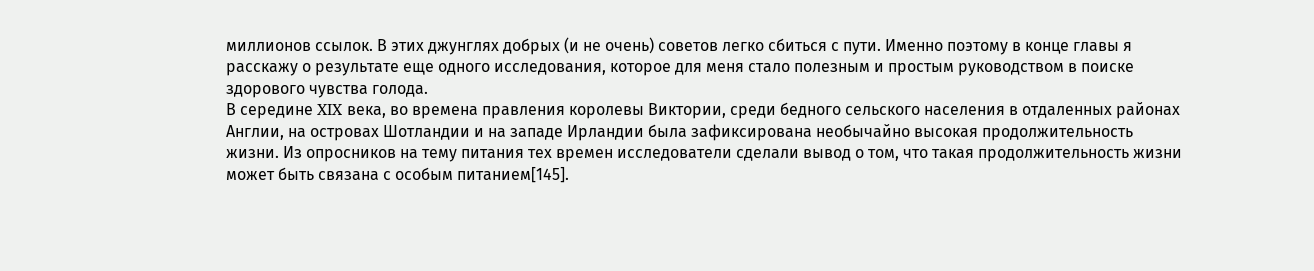миллионов ссылок. В этих джунглях добрых (и не очень) советов легко сбиться с пути. Именно поэтому в конце главы я расскажу о результате еще одного исследования, которое для меня стало полезным и простым руководством в поиске здорового чувства голода.
В середине XIX века, во времена правления королевы Виктории, среди бедного сельского населения в отдаленных районах Англии, на островах Шотландии и на западе Ирландии была зафиксирована необычайно высокая продолжительность жизни. Из опросников на тему питания тех времен исследователи сделали вывод о том, что такая продолжительность жизни может быть связана с особым питанием[145].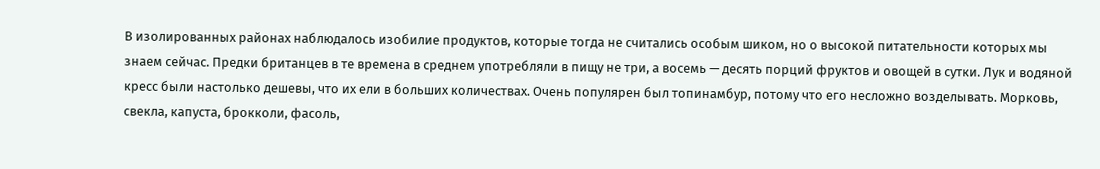В изолированных районах наблюдалось изобилие продуктов, которые тогда не считались особым шиком, но о высокой питательности которых мы знаем сейчас. Предки британцев в те времена в среднем употребляли в пищу не три, а восемь — десять порций фруктов и овощей в сутки. Лук и водяной кресс были настолько дешевы, что их ели в больших количествах. Очень популярен был топинамбур, потому что его несложно возделывать. Морковь, свекла, капуста, брокколи, фасоль,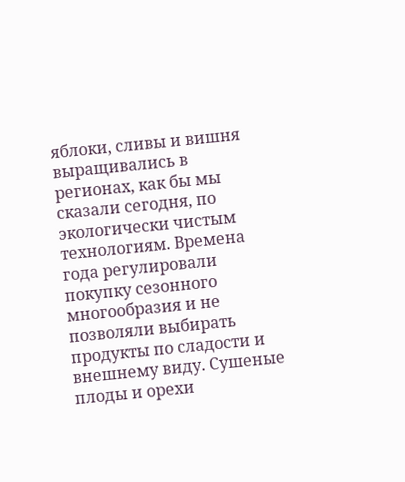яблоки, сливы и вишня выращивались в регионах, как бы мы сказали сегодня, по экологически чистым технологиям. Времена года регулировали покупку сезонного многообразия и не позволяли выбирать продукты по сладости и внешнему виду. Сушеные плоды и орехи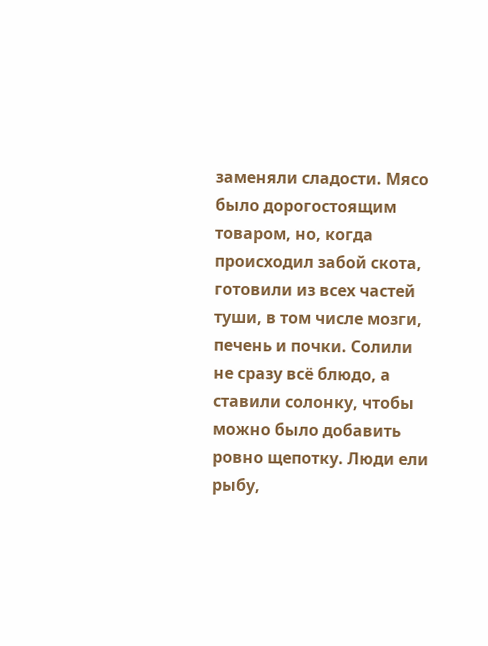заменяли сладости. Мясо было дорогостоящим товаром, но, когда происходил забой скота, готовили из всех частей туши, в том числе мозги, печень и почки. Солили не сразу всё блюдо, а ставили солонку, чтобы можно было добавить ровно щепотку. Люди ели рыбу,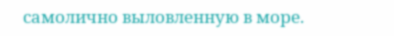самолично выловленную в море.